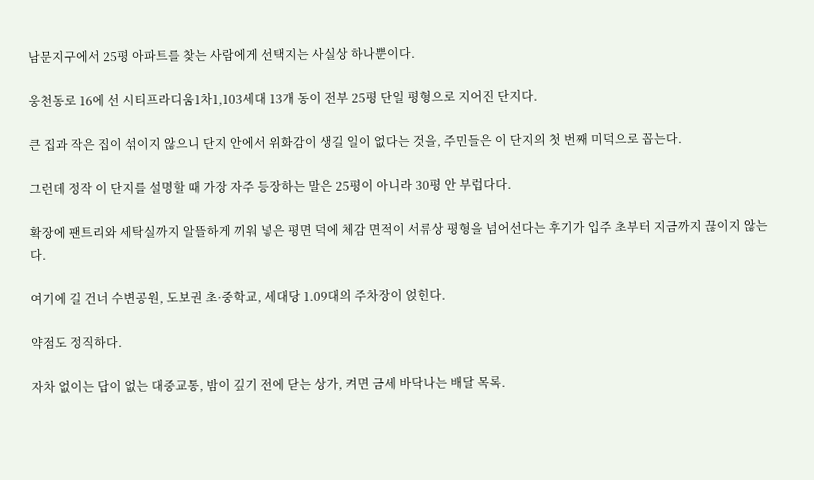남문지구에서 25평 아파트를 찾는 사람에게 선택지는 사실상 하나뿐이다.

웅천동로 16에 선 시티프라디움1차1,103세대 13개 동이 전부 25평 단일 평형으로 지어진 단지다.

큰 집과 작은 집이 섞이지 않으니 단지 안에서 위화감이 생길 일이 없다는 것을, 주민들은 이 단지의 첫 번째 미덕으로 꼽는다.

그런데 정작 이 단지를 설명할 때 가장 자주 등장하는 말은 25평이 아니라 30평 안 부럽다다.

확장에 팬트리와 세탁실까지 알뜰하게 끼워 넣은 평면 덕에 체감 면적이 서류상 평형을 넘어선다는 후기가 입주 초부터 지금까지 끊이지 않는다.

여기에 길 건너 수변공원, 도보권 초·중학교, 세대당 1.09대의 주차장이 얹힌다.

약점도 정직하다.

자차 없이는 답이 없는 대중교통, 밤이 깊기 전에 닫는 상가, 켜면 금세 바닥나는 배달 목록.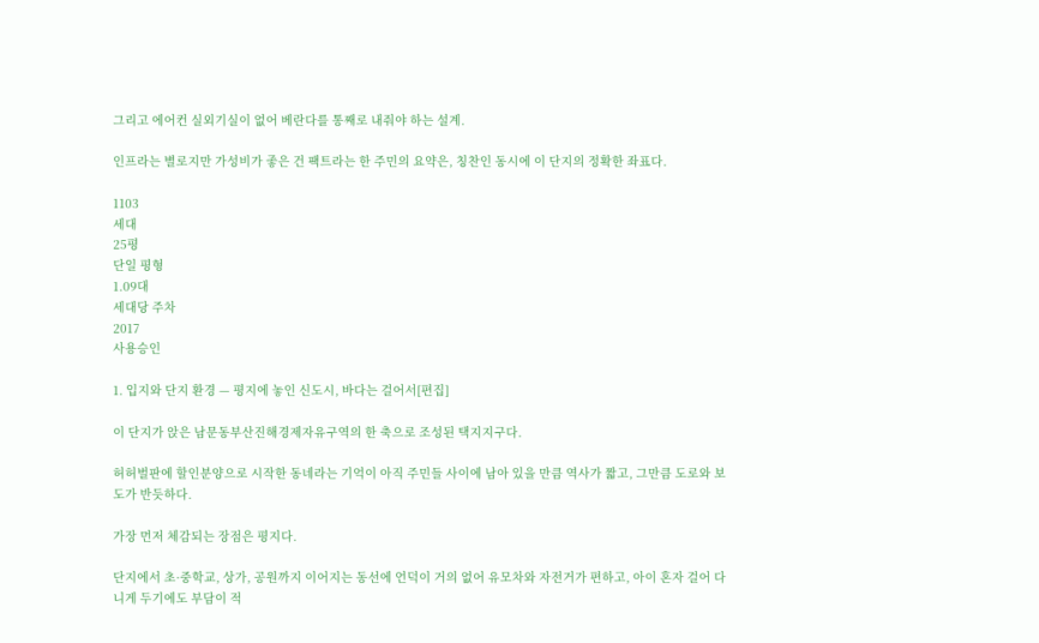그리고 에어컨 실외기실이 없어 베란다를 통째로 내줘야 하는 설계.

인프라는 별로지만 가성비가 좋은 건 팩트라는 한 주민의 요약은, 칭찬인 동시에 이 단지의 정확한 좌표다.

1103
세대
25평
단일 평형
1.09대
세대당 주차
2017
사용승인

1. 입지와 단지 환경 — 평지에 놓인 신도시, 바다는 걸어서[편집]

이 단지가 앉은 남문동부산진해경제자유구역의 한 축으로 조성된 택지지구다.

허허벌판에 할인분양으로 시작한 동네라는 기억이 아직 주민들 사이에 남아 있을 만큼 역사가 짧고, 그만큼 도로와 보도가 반듯하다.

가장 먼저 체감되는 장점은 평지다.

단지에서 초·중학교, 상가, 공원까지 이어지는 동선에 언덕이 거의 없어 유모차와 자전거가 편하고, 아이 혼자 걸어 다니게 두기에도 부담이 적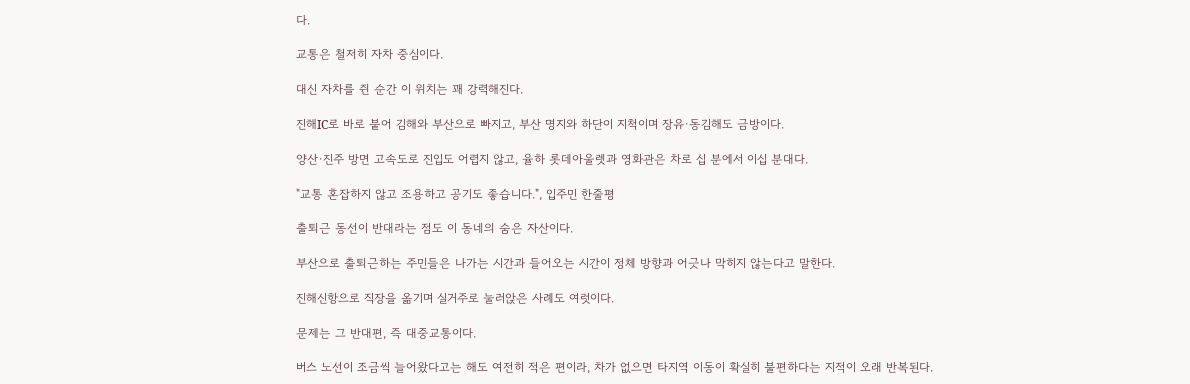다.

교통은 철저히 자차 중심이다.

대신 자차를 쥔 순간 이 위치는 꽤 강력해진다.

진해IC로 바로 붙어 김해와 부산으로 빠지고, 부산 명지와 하단이 지척이며 장유·동김해도 금방이다.

양산·진주 방면 고속도로 진입도 어렵지 않고, 율하 롯데아울렛과 영화관은 차로 십 분에서 이십 분대다.

"교통 혼잡하지 않고 조용하고 공기도 좋습니다.", 입주민 한줄평

출퇴근 동선이 반대라는 점도 이 동네의 숨은 자산이다.

부산으로 출퇴근하는 주민들은 나가는 시간과 들어오는 시간이 정체 방향과 어긋나 막히지 않는다고 말한다.

진해신항으로 직장을 옮기며 실거주로 눌러앉은 사례도 여럿이다.

문제는 그 반대편, 즉 대중교통이다.

버스 노선이 조금씩 늘어왔다고는 해도 여전히 적은 편이라, 차가 없으면 타지역 이동이 확실히 불편하다는 지적이 오래 반복된다.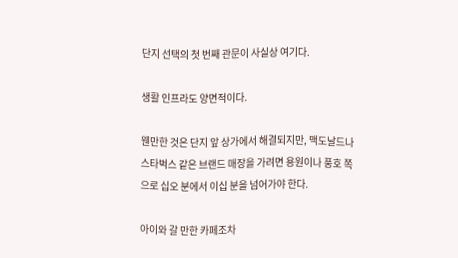단지 선택의 첫 번째 관문이 사실상 여기다.

생활 인프라도 양면적이다.

웬만한 것은 단지 앞 상가에서 해결되지만, 맥도날드나 스타벅스 같은 브랜드 매장을 가려면 용원이나 풍호 쪽으로 십오 분에서 이십 분을 넘어가야 한다.

아이와 갈 만한 카페조차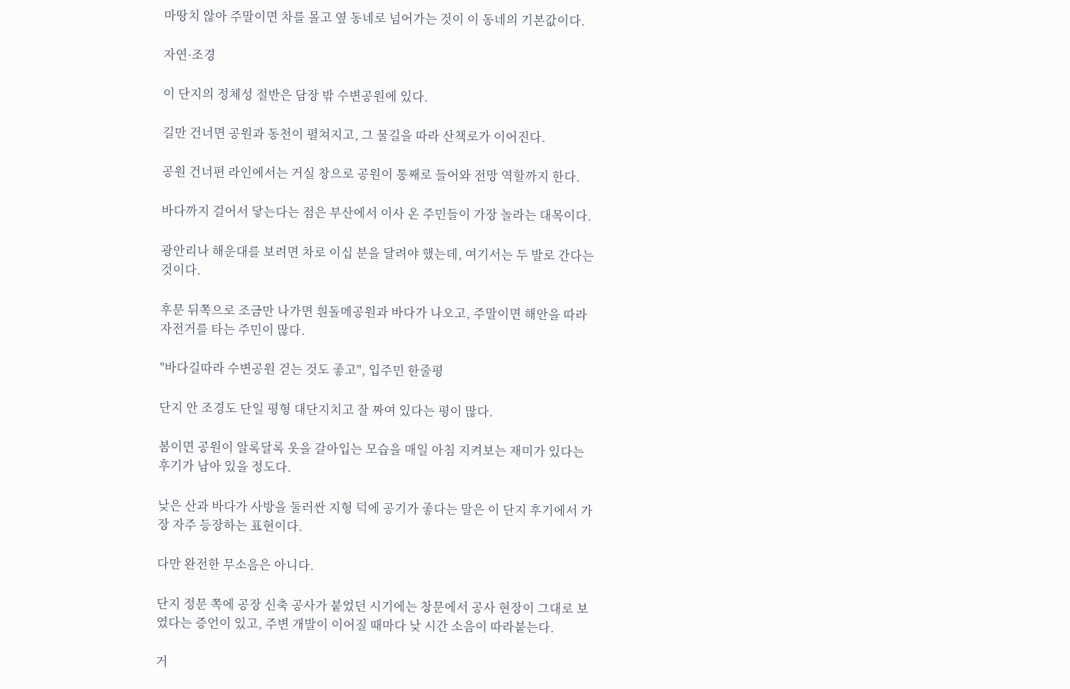마땅치 않아 주말이면 차를 몰고 옆 동네로 넘어가는 것이 이 동네의 기본값이다.

자연·조경

이 단지의 정체성 절반은 담장 밖 수변공원에 있다.

길만 건너면 공원과 동천이 펼쳐지고, 그 물길을 따라 산책로가 이어진다.

공원 건너편 라인에서는 거실 창으로 공원이 통째로 들어와 전망 역할까지 한다.

바다까지 걸어서 닿는다는 점은 부산에서 이사 온 주민들이 가장 놀라는 대목이다.

광안리나 해운대를 보려면 차로 이십 분을 달려야 했는데, 여기서는 두 발로 간다는 것이다.

후문 뒤쪽으로 조금만 나가면 흰돌메공원과 바다가 나오고, 주말이면 해안을 따라 자전거를 타는 주민이 많다.

"바다길따라 수변공원 걷는 것도 좋고", 입주민 한줄평

단지 안 조경도 단일 평형 대단지치고 잘 짜여 있다는 평이 많다.

봄이면 공원이 알록달록 옷을 갈아입는 모습을 매일 아침 지켜보는 재미가 있다는 후기가 남아 있을 정도다.

낮은 산과 바다가 사방을 둘러싼 지형 덕에 공기가 좋다는 말은 이 단지 후기에서 가장 자주 등장하는 표현이다.

다만 완전한 무소음은 아니다.

단지 정문 쪽에 공장 신축 공사가 붙었던 시기에는 창문에서 공사 현장이 그대로 보였다는 증언이 있고, 주변 개발이 이어질 때마다 낮 시간 소음이 따라붙는다.

거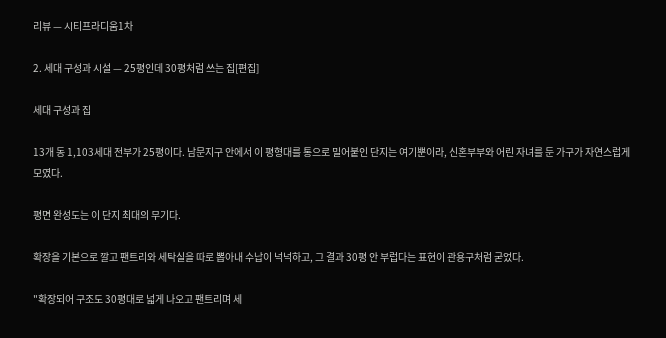리뷰 — 시티프라디움1차

2. 세대 구성과 시설 — 25평인데 30평처럼 쓰는 집[편집]

세대 구성과 집

13개 동 1,103세대 전부가 25평이다. 남문지구 안에서 이 평형대를 통으로 밀어붙인 단지는 여기뿐이라, 신혼부부와 어린 자녀를 둔 가구가 자연스럽게 모였다.

평면 완성도는 이 단지 최대의 무기다.

확장을 기본으로 깔고 팬트리와 세탁실을 따로 뽑아내 수납이 넉넉하고, 그 결과 30평 안 부럽다는 표현이 관용구처럼 굳었다.

"확장되어 구조도 30평대로 넓게 나오고 팬트리며 세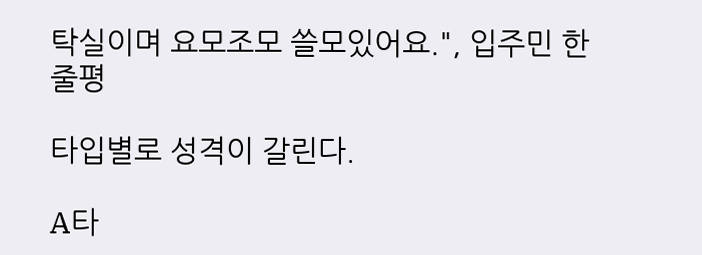탁실이며 요모조모 쓸모있어요.", 입주민 한줄평

타입별로 성격이 갈린다.

A타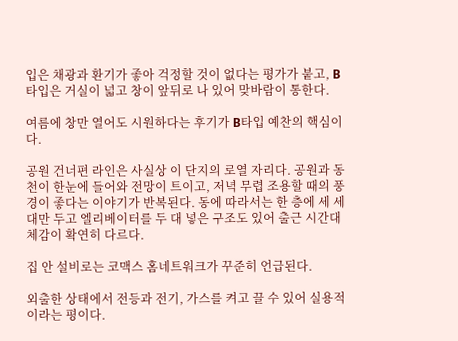입은 채광과 환기가 좋아 걱정할 것이 없다는 평가가 붙고, B타입은 거실이 넓고 창이 앞뒤로 나 있어 맞바람이 통한다.

여름에 창만 열어도 시원하다는 후기가 B타입 예찬의 핵심이다.

공원 건너편 라인은 사실상 이 단지의 로열 자리다. 공원과 동천이 한눈에 들어와 전망이 트이고, 저녁 무렵 조용할 때의 풍경이 좋다는 이야기가 반복된다. 동에 따라서는 한 층에 세 세대만 두고 엘리베이터를 두 대 넣은 구조도 있어 출근 시간대 체감이 확연히 다르다.

집 안 설비로는 코맥스 홈네트워크가 꾸준히 언급된다.

외출한 상태에서 전등과 전기, 가스를 켜고 끌 수 있어 실용적이라는 평이다.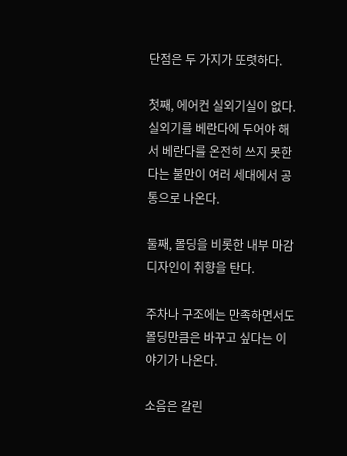단점은 두 가지가 또렷하다.

첫째, 에어컨 실외기실이 없다. 실외기를 베란다에 두어야 해서 베란다를 온전히 쓰지 못한다는 불만이 여러 세대에서 공통으로 나온다.

둘째, 몰딩을 비롯한 내부 마감 디자인이 취향을 탄다.

주차나 구조에는 만족하면서도 몰딩만큼은 바꾸고 싶다는 이야기가 나온다.

소음은 갈린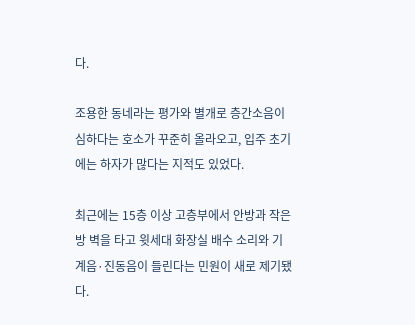다.

조용한 동네라는 평가와 별개로 층간소음이 심하다는 호소가 꾸준히 올라오고, 입주 초기에는 하자가 많다는 지적도 있었다.

최근에는 15층 이상 고층부에서 안방과 작은방 벽을 타고 윗세대 화장실 배수 소리와 기계음·진동음이 들린다는 민원이 새로 제기됐다.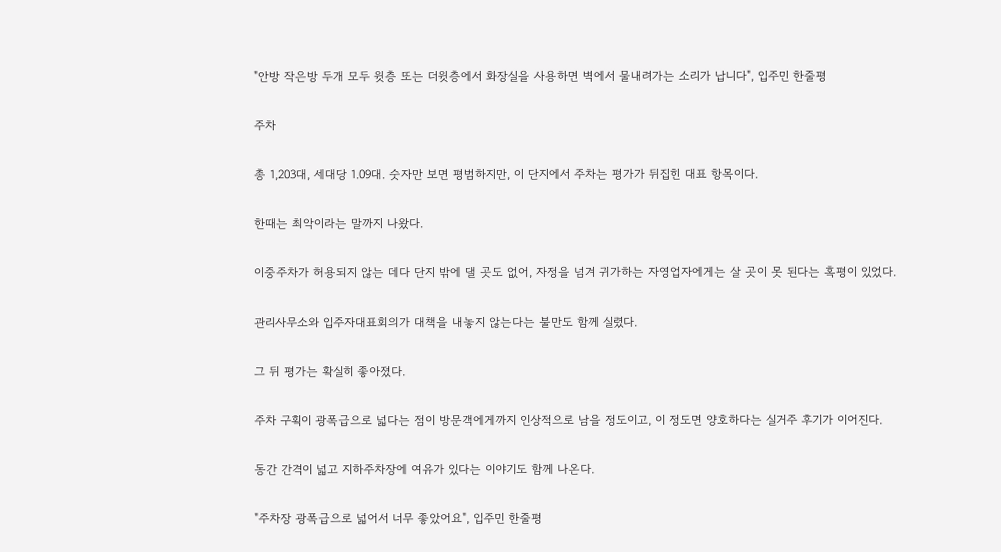"안방 작은방 두개 모두 윗층 또는 더윗층에서 화장실을 사용하면 벽에서 물내려가는 소리가 납니다", 입주민 한줄평

주차

총 1,203대, 세대당 1.09대. 숫자만 보면 평범하지만, 이 단지에서 주차는 평가가 뒤집힌 대표 항목이다.

한때는 최악이라는 말까지 나왔다.

이중주차가 허용되지 않는 데다 단지 밖에 댈 곳도 없어, 자정을 넘겨 귀가하는 자영업자에게는 살 곳이 못 된다는 혹평이 있었다.

관리사무소와 입주자대표회의가 대책을 내놓지 않는다는 불만도 함께 실렸다.

그 뒤 평가는 확실히 좋아졌다.

주차 구획이 광폭급으로 넓다는 점이 방문객에게까지 인상적으로 남을 정도이고, 이 정도면 양호하다는 실거주 후기가 이어진다.

동간 간격이 넓고 지하주차장에 여유가 있다는 이야기도 함께 나온다.

"주차장 광폭급으로 넓어서 너무 좋았어요", 입주민 한줄평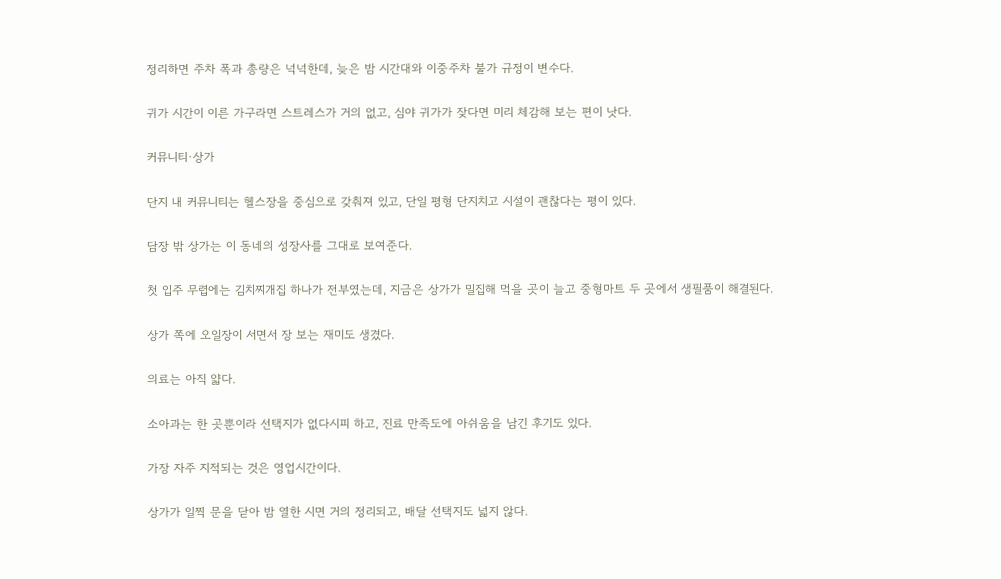정리하면 주차 폭과 총량은 넉넉한데, 늦은 밤 시간대와 이중주차 불가 규정이 변수다.

귀가 시간이 이른 가구라면 스트레스가 거의 없고, 심야 귀가가 잦다면 미리 체감해 보는 편이 낫다.

커뮤니티·상가

단지 내 커뮤니티는 헬스장을 중심으로 갖춰져 있고, 단일 평형 단지치고 시설이 괜찮다는 평이 있다.

담장 밖 상가는 이 동네의 성장사를 그대로 보여준다.

첫 입주 무렵에는 김치찌개집 하나가 전부였는데, 지금은 상가가 밀집해 먹을 곳이 늘고 중형마트 두 곳에서 생필품이 해결된다.

상가 쪽에 오일장이 서면서 장 보는 재미도 생겼다.

의료는 아직 얇다.

소아과는 한 곳뿐이라 선택지가 없다시피 하고, 진료 만족도에 아쉬움을 남긴 후기도 있다.

가장 자주 지적되는 것은 영업시간이다.

상가가 일찍 문을 닫아 밤 열한 시면 거의 정리되고, 배달 선택지도 넓지 않다.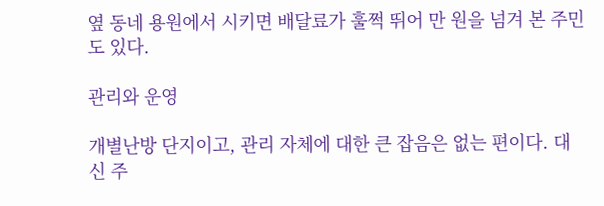옆 동네 용원에서 시키면 배달료가 훌쩍 뛰어 만 원을 넘겨 본 주민도 있다.

관리와 운영

개별난방 단지이고, 관리 자체에 대한 큰 잡음은 없는 편이다. 대신 주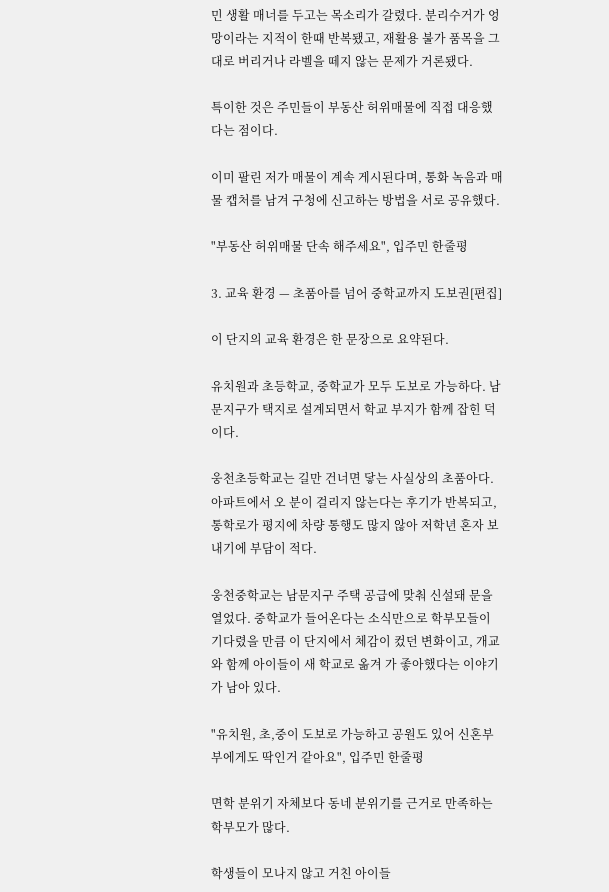민 생활 매너를 두고는 목소리가 갈렸다. 분리수거가 엉망이라는 지적이 한때 반복됐고, 재활용 불가 품목을 그대로 버리거나 라벨을 떼지 않는 문제가 거론됐다.

특이한 것은 주민들이 부동산 허위매물에 직접 대응했다는 점이다.

이미 팔린 저가 매물이 계속 게시된다며, 통화 녹음과 매물 캡처를 남겨 구청에 신고하는 방법을 서로 공유했다.

"부동산 허위매물 단속 해주세요", 입주민 한줄평

3. 교육 환경 — 초품아를 넘어 중학교까지 도보권[편집]

이 단지의 교육 환경은 한 문장으로 요약된다.

유치원과 초등학교, 중학교가 모두 도보로 가능하다. 남문지구가 택지로 설계되면서 학교 부지가 함께 잡힌 덕이다.

웅천초등학교는 길만 건너면 닿는 사실상의 초품아다. 아파트에서 오 분이 걸리지 않는다는 후기가 반복되고, 통학로가 평지에 차량 통행도 많지 않아 저학년 혼자 보내기에 부담이 적다.

웅천중학교는 남문지구 주택 공급에 맞춰 신설돼 문을 열었다. 중학교가 들어온다는 소식만으로 학부모들이 기다렸을 만큼 이 단지에서 체감이 컸던 변화이고, 개교와 함께 아이들이 새 학교로 옮겨 가 좋아했다는 이야기가 남아 있다.

"유치원, 초,중이 도보로 가능하고 공원도 있어 신혼부부에게도 딱인거 같아요", 입주민 한줄평

면학 분위기 자체보다 동네 분위기를 근거로 만족하는 학부모가 많다.

학생들이 모나지 않고 거친 아이들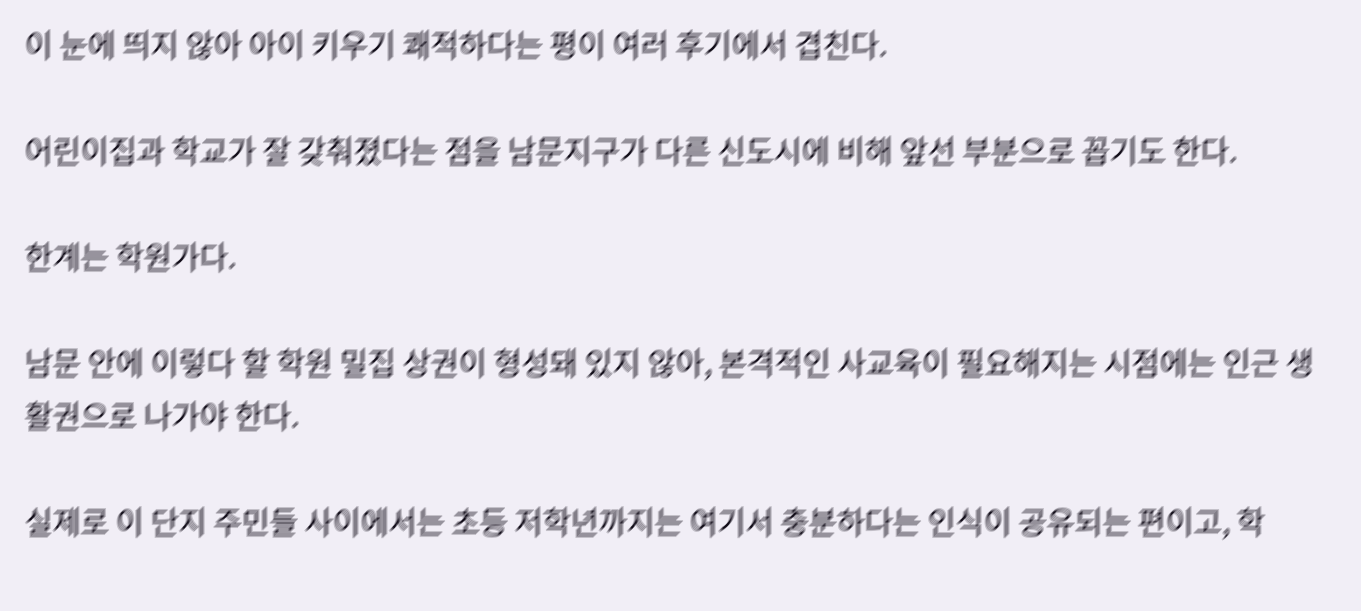이 눈에 띄지 않아 아이 키우기 쾌적하다는 평이 여러 후기에서 겹친다.

어린이집과 학교가 잘 갖춰졌다는 점을 남문지구가 다른 신도시에 비해 앞선 부분으로 꼽기도 한다.

한계는 학원가다.

남문 안에 이렇다 할 학원 밀집 상권이 형성돼 있지 않아, 본격적인 사교육이 필요해지는 시점에는 인근 생활권으로 나가야 한다.

실제로 이 단지 주민들 사이에서는 초등 저학년까지는 여기서 충분하다는 인식이 공유되는 편이고, 학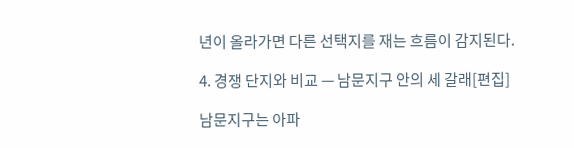년이 올라가면 다른 선택지를 재는 흐름이 감지된다.

4. 경쟁 단지와 비교 — 남문지구 안의 세 갈래[편집]

남문지구는 아파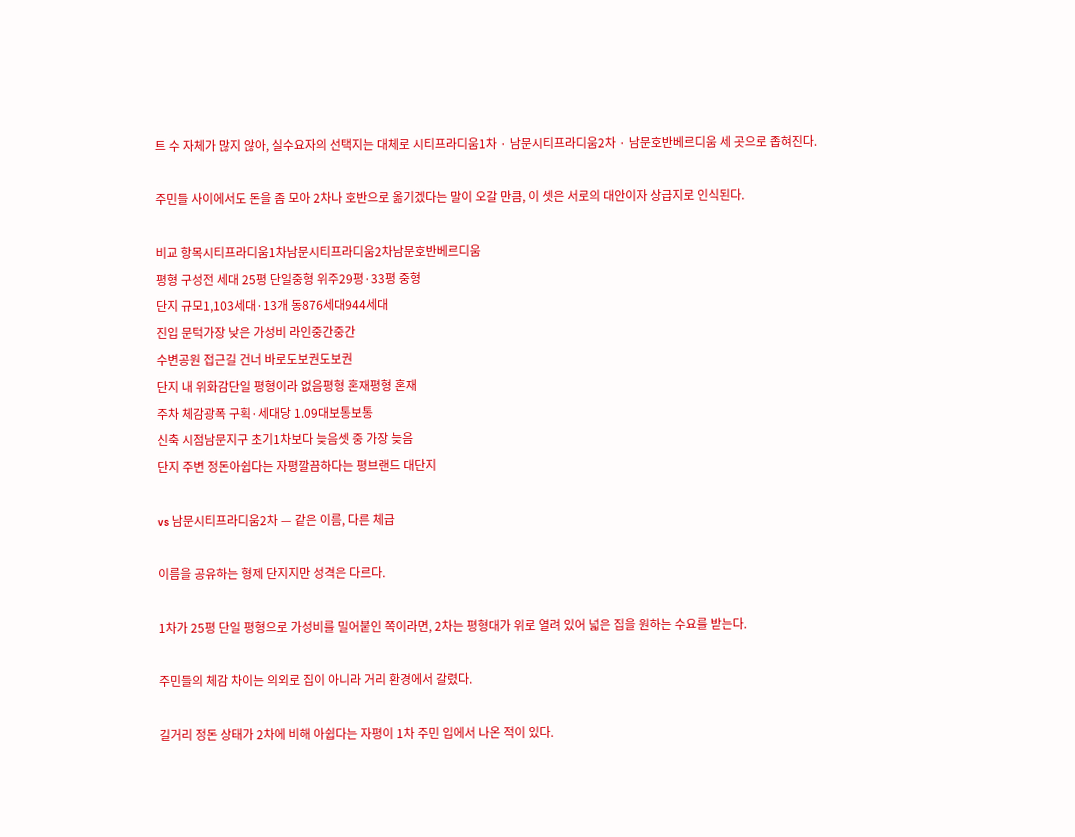트 수 자체가 많지 않아, 실수요자의 선택지는 대체로 시티프라디움1차 · 남문시티프라디움2차 · 남문호반베르디움 세 곳으로 좁혀진다.

주민들 사이에서도 돈을 좀 모아 2차나 호반으로 옮기겠다는 말이 오갈 만큼, 이 셋은 서로의 대안이자 상급지로 인식된다.

비교 항목시티프라디움1차남문시티프라디움2차남문호반베르디움
평형 구성전 세대 25평 단일중형 위주29평·33평 중형
단지 규모1,103세대·13개 동876세대944세대
진입 문턱가장 낮은 가성비 라인중간중간
수변공원 접근길 건너 바로도보권도보권
단지 내 위화감단일 평형이라 없음평형 혼재평형 혼재
주차 체감광폭 구획·세대당 1.09대보통보통
신축 시점남문지구 초기1차보다 늦음셋 중 가장 늦음
단지 주변 정돈아쉽다는 자평깔끔하다는 평브랜드 대단지

vs 남문시티프라디움2차 — 같은 이름, 다른 체급

이름을 공유하는 형제 단지지만 성격은 다르다.

1차가 25평 단일 평형으로 가성비를 밀어붙인 쪽이라면, 2차는 평형대가 위로 열려 있어 넓은 집을 원하는 수요를 받는다.

주민들의 체감 차이는 의외로 집이 아니라 거리 환경에서 갈렸다.

길거리 정돈 상태가 2차에 비해 아쉽다는 자평이 1차 주민 입에서 나온 적이 있다.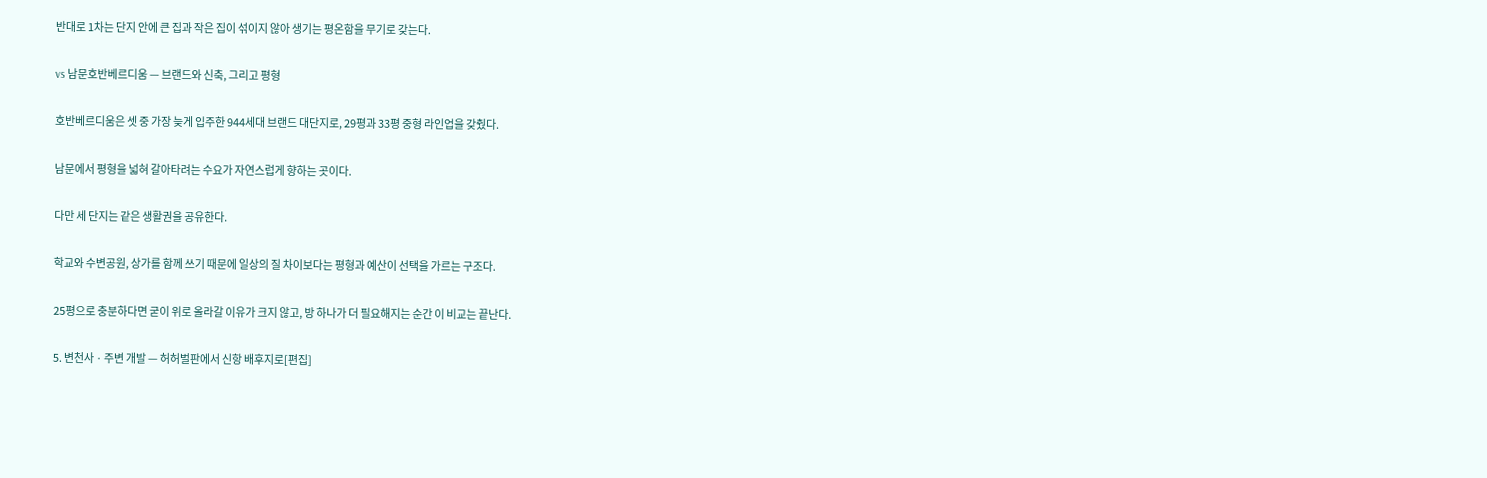반대로 1차는 단지 안에 큰 집과 작은 집이 섞이지 않아 생기는 평온함을 무기로 갖는다.

vs 남문호반베르디움 — 브랜드와 신축, 그리고 평형

호반베르디움은 셋 중 가장 늦게 입주한 944세대 브랜드 대단지로, 29평과 33평 중형 라인업을 갖췄다.

남문에서 평형을 넓혀 갈아타려는 수요가 자연스럽게 향하는 곳이다.

다만 세 단지는 같은 생활권을 공유한다.

학교와 수변공원, 상가를 함께 쓰기 때문에 일상의 질 차이보다는 평형과 예산이 선택을 가르는 구조다.

25평으로 충분하다면 굳이 위로 올라갈 이유가 크지 않고, 방 하나가 더 필요해지는 순간 이 비교는 끝난다.

5. 변천사 · 주변 개발 — 허허벌판에서 신항 배후지로[편집]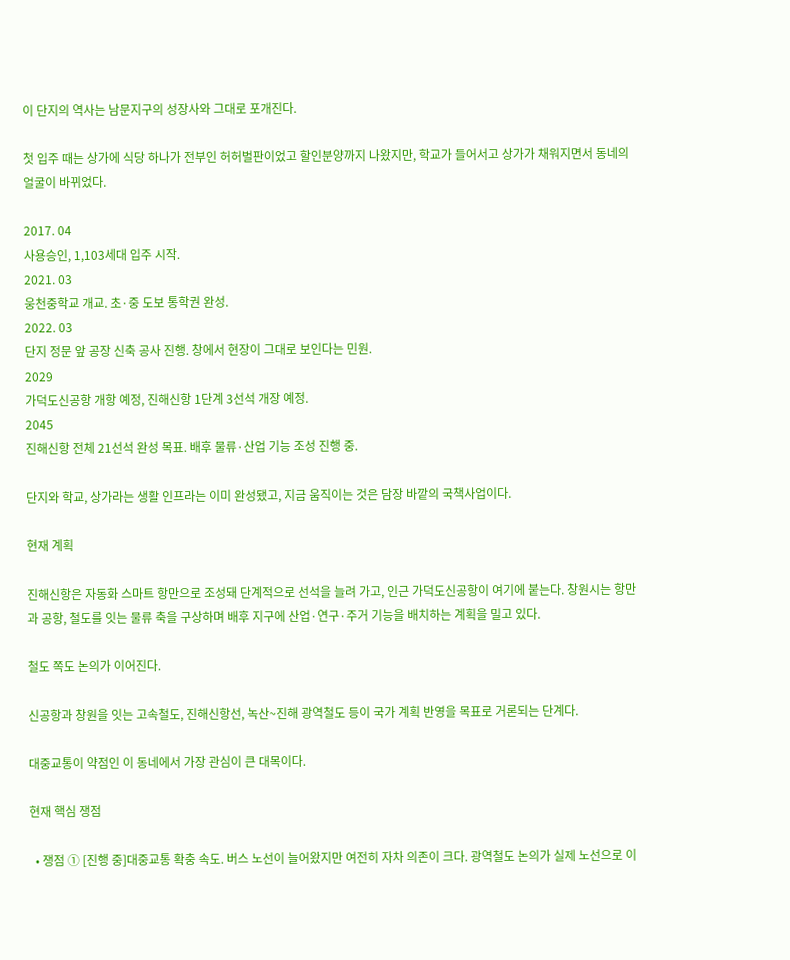이 단지의 역사는 남문지구의 성장사와 그대로 포개진다.

첫 입주 때는 상가에 식당 하나가 전부인 허허벌판이었고 할인분양까지 나왔지만, 학교가 들어서고 상가가 채워지면서 동네의 얼굴이 바뀌었다.

2017. 04
사용승인, 1,103세대 입주 시작.
2021. 03
웅천중학교 개교. 초·중 도보 통학권 완성.
2022. 03
단지 정문 앞 공장 신축 공사 진행. 창에서 현장이 그대로 보인다는 민원.
2029
가덕도신공항 개항 예정, 진해신항 1단계 3선석 개장 예정.
2045
진해신항 전체 21선석 완성 목표. 배후 물류·산업 기능 조성 진행 중.

단지와 학교, 상가라는 생활 인프라는 이미 완성됐고, 지금 움직이는 것은 담장 바깥의 국책사업이다.

현재 계획

진해신항은 자동화 스마트 항만으로 조성돼 단계적으로 선석을 늘려 가고, 인근 가덕도신공항이 여기에 붙는다. 창원시는 항만과 공항, 철도를 잇는 물류 축을 구상하며 배후 지구에 산업·연구·주거 기능을 배치하는 계획을 밀고 있다.

철도 쪽도 논의가 이어진다.

신공항과 창원을 잇는 고속철도, 진해신항선, 녹산~진해 광역철도 등이 국가 계획 반영을 목표로 거론되는 단계다.

대중교통이 약점인 이 동네에서 가장 관심이 큰 대목이다.

현재 핵심 쟁점

  • 쟁점 ① [진행 중]대중교통 확충 속도. 버스 노선이 늘어왔지만 여전히 자차 의존이 크다. 광역철도 논의가 실제 노선으로 이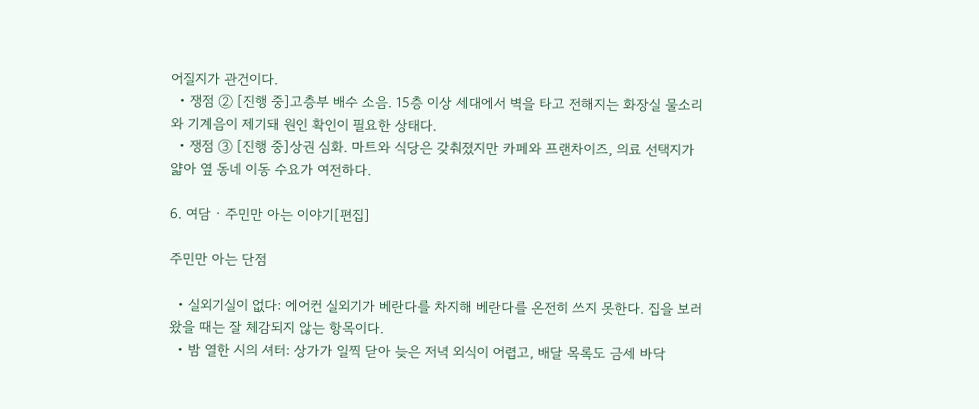어질지가 관건이다.
  • 쟁점 ② [진행 중]고층부 배수 소음. 15층 이상 세대에서 벽을 타고 전해지는 화장실 물소리와 기계음이 제기돼 원인 확인이 필요한 상태다.
  • 쟁점 ③ [진행 중]상권 심화. 마트와 식당은 갖춰졌지만 카페와 프랜차이즈, 의료 선택지가 얇아 옆 동네 이동 수요가 여전하다.

6. 여담 · 주민만 아는 이야기[편집]

주민만 아는 단점

  • 실외기실이 없다: 에어컨 실외기가 베란다를 차지해 베란다를 온전히 쓰지 못한다. 집을 보러 왔을 때는 잘 체감되지 않는 항목이다.
  • 밤 열한 시의 셔터: 상가가 일찍 닫아 늦은 저녁 외식이 어렵고, 배달 목록도 금세 바닥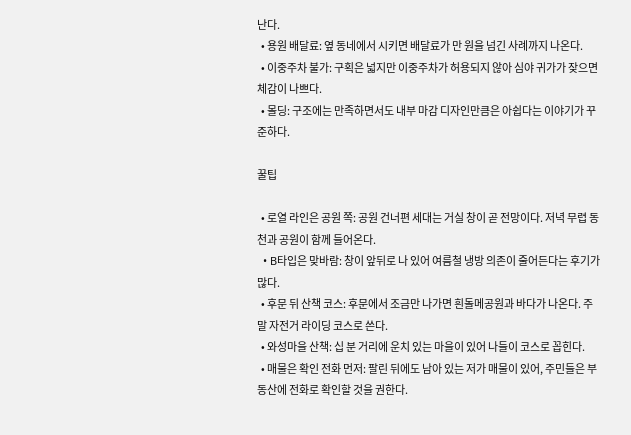난다.
  • 용원 배달료: 옆 동네에서 시키면 배달료가 만 원을 넘긴 사례까지 나온다.
  • 이중주차 불가: 구획은 넓지만 이중주차가 허용되지 않아 심야 귀가가 잦으면 체감이 나쁘다.
  • 몰딩: 구조에는 만족하면서도 내부 마감 디자인만큼은 아쉽다는 이야기가 꾸준하다.

꿀팁

  • 로열 라인은 공원 쪽: 공원 건너편 세대는 거실 창이 곧 전망이다. 저녁 무렵 동천과 공원이 함께 들어온다.
  • B타입은 맞바람: 창이 앞뒤로 나 있어 여름철 냉방 의존이 줄어든다는 후기가 많다.
  • 후문 뒤 산책 코스: 후문에서 조금만 나가면 흰돌메공원과 바다가 나온다. 주말 자전거 라이딩 코스로 쓴다.
  • 와성마을 산책: 십 분 거리에 운치 있는 마을이 있어 나들이 코스로 꼽힌다.
  • 매물은 확인 전화 먼저: 팔린 뒤에도 남아 있는 저가 매물이 있어, 주민들은 부동산에 전화로 확인할 것을 권한다.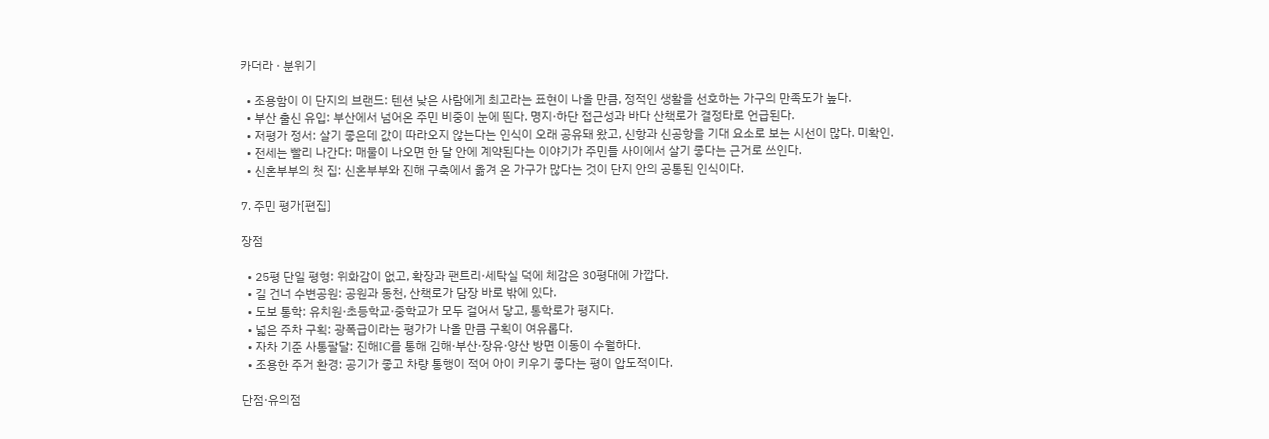카더라 · 분위기

  • 조용함이 이 단지의 브랜드: 텐션 낮은 사람에게 최고라는 표현이 나올 만큼, 정적인 생활을 선호하는 가구의 만족도가 높다.
  • 부산 출신 유입: 부산에서 넘어온 주민 비중이 눈에 띈다. 명지·하단 접근성과 바다 산책로가 결정타로 언급된다.
  • 저평가 정서: 살기 좋은데 값이 따라오지 않는다는 인식이 오래 공유돼 왔고, 신항과 신공항을 기대 요소로 보는 시선이 많다. 미확인.
  • 전세는 빨리 나간다: 매물이 나오면 한 달 안에 계약된다는 이야기가 주민들 사이에서 살기 좋다는 근거로 쓰인다.
  • 신혼부부의 첫 집: 신혼부부와 진해 구축에서 옮겨 온 가구가 많다는 것이 단지 안의 공통된 인식이다.

7. 주민 평가[편집]

장점

  • 25평 단일 평형: 위화감이 없고, 확장과 팬트리·세탁실 덕에 체감은 30평대에 가깝다.
  • 길 건너 수변공원: 공원과 동천, 산책로가 담장 바로 밖에 있다.
  • 도보 통학: 유치원·초등학교·중학교가 모두 걸어서 닿고, 통학로가 평지다.
  • 넓은 주차 구획: 광폭급이라는 평가가 나올 만큼 구획이 여유롭다.
  • 자차 기준 사통팔달: 진해IC를 통해 김해·부산·장유·양산 방면 이동이 수월하다.
  • 조용한 주거 환경: 공기가 좋고 차량 통행이 적어 아이 키우기 좋다는 평이 압도적이다.

단점·유의점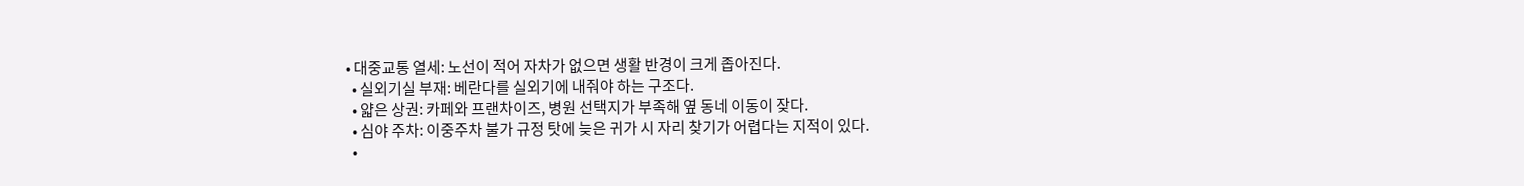• 대중교통 열세: 노선이 적어 자차가 없으면 생활 반경이 크게 좁아진다.
  • 실외기실 부재: 베란다를 실외기에 내줘야 하는 구조다.
  • 얇은 상권: 카페와 프랜차이즈, 병원 선택지가 부족해 옆 동네 이동이 잦다.
  • 심야 주차: 이중주차 불가 규정 탓에 늦은 귀가 시 자리 찾기가 어렵다는 지적이 있다.
  •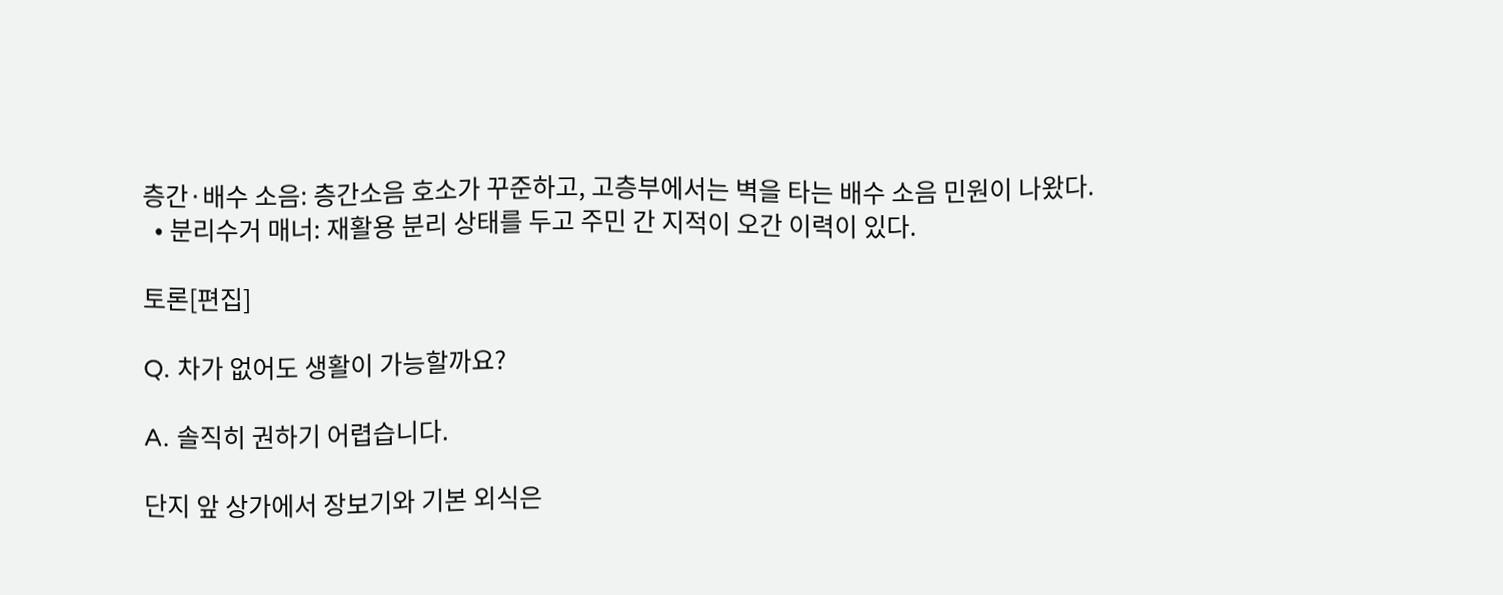층간·배수 소음: 층간소음 호소가 꾸준하고, 고층부에서는 벽을 타는 배수 소음 민원이 나왔다.
  • 분리수거 매너: 재활용 분리 상태를 두고 주민 간 지적이 오간 이력이 있다.

토론[편집]

Q. 차가 없어도 생활이 가능할까요?

A. 솔직히 권하기 어렵습니다.

단지 앞 상가에서 장보기와 기본 외식은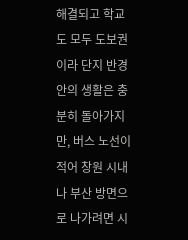해결되고 학교도 모두 도보권이라 단지 반경 안의 생활은 충분히 돌아가지만, 버스 노선이 적어 창원 시내나 부산 방면으로 나가려면 시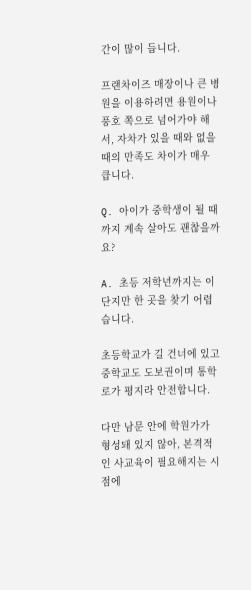간이 많이 듭니다.

프랜차이즈 매장이나 큰 병원을 이용하려면 용원이나 풍호 쪽으로 넘어가야 해서, 자차가 있을 때와 없을 때의 만족도 차이가 매우 큽니다.

Q. 아이가 중학생이 될 때까지 계속 살아도 괜찮을까요?

A. 초등 저학년까지는 이 단지만 한 곳을 찾기 어렵습니다.

초등학교가 길 건너에 있고 중학교도 도보권이며 통학로가 평지라 안전합니다.

다만 남문 안에 학원가가 형성돼 있지 않아, 본격적인 사교육이 필요해지는 시점에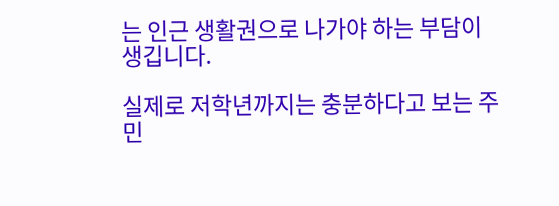는 인근 생활권으로 나가야 하는 부담이 생깁니다.

실제로 저학년까지는 충분하다고 보는 주민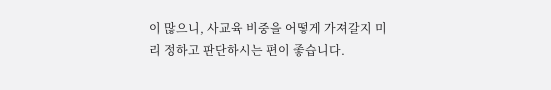이 많으니, 사교육 비중을 어떻게 가져갈지 미리 정하고 판단하시는 편이 좋습니다.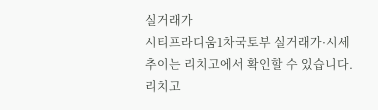실거래가
시티프라디움1차국토부 실거래가·시세 추이는 리치고에서 확인할 수 있습니다.
리치고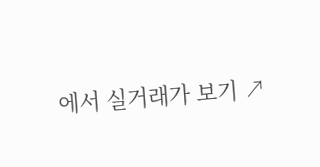에서 실거래가 보기 ↗